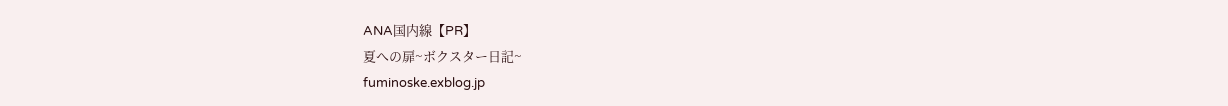ANA国内線【PR】
夏への扉~ボクスター日記~
fuminoske.exblog.jp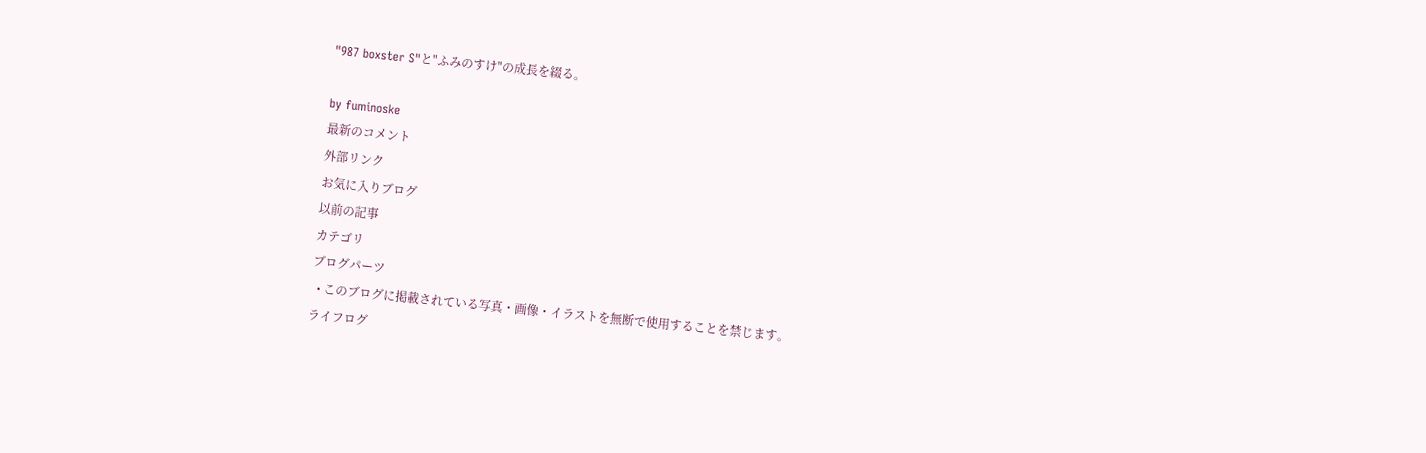"987 boxster S"と"ふみのすけ"の成長を綴る。

by fuminoske
最新のコメント
外部リンク
お気に入りブログ
以前の記事
カテゴリ
ブログパーツ
  • このブログに掲載されている写真・画像・イラストを無断で使用することを禁じます。
ライフログ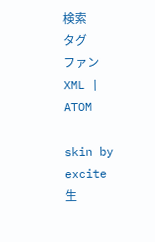検索
タグ
ファン
XML | ATOM

skin by excite
生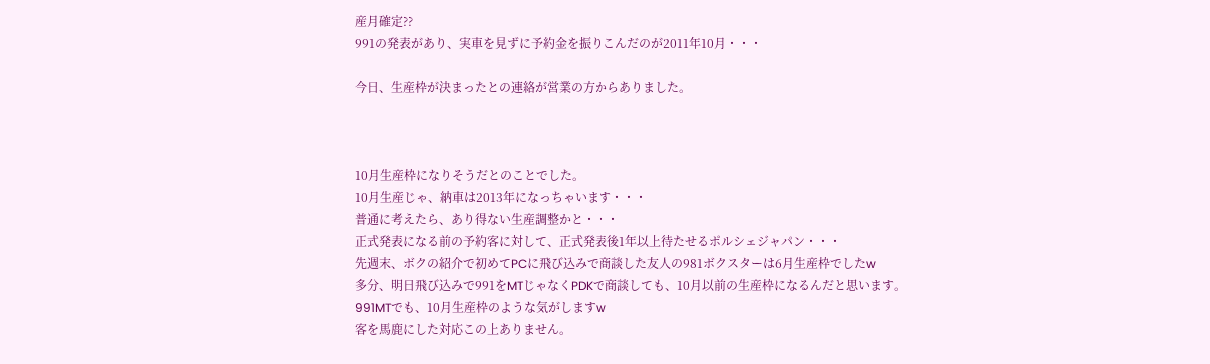産月確定??
991の発表があり、実車を見ずに予約金を振りこんだのが2011年10月・・・

今日、生産枠が決まったとの連絡が営業の方からありました。



10月生産枠になりそうだとのことでした。
10月生産じゃ、納車は2013年になっちゃいます・・・
普通に考えたら、あり得ない生産調整かと・・・
正式発表になる前の予約客に対して、正式発表後1年以上待たせるポルシェジャパン・・・
先週末、ボクの紹介で初めてPCに飛び込みで商談した友人の981ボクスターは6月生産枠でしたw
多分、明日飛び込みで991をMTじゃなくPDKで商談しても、10月以前の生産枠になるんだと思います。
991MTでも、10月生産枠のような気がしますw
客を馬鹿にした対応この上ありません。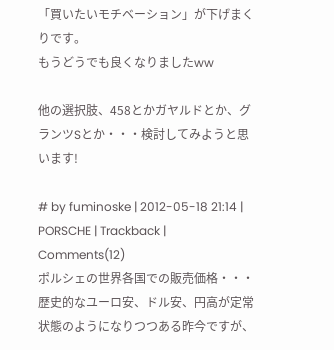「買いたいモチベーション」が下げまくりです。
もうどうでも良くなりましたww

他の選択肢、458とかガヤルドとか、グランツSとか・・・検討してみようと思います!

# by fuminoske | 2012-05-18 21:14 | PORSCHE | Trackback | Comments(12)
ポルシェの世界各国での販売価格・・・
歴史的なユーロ安、ドル安、円高が定常状態のようになりつつある昨今ですが、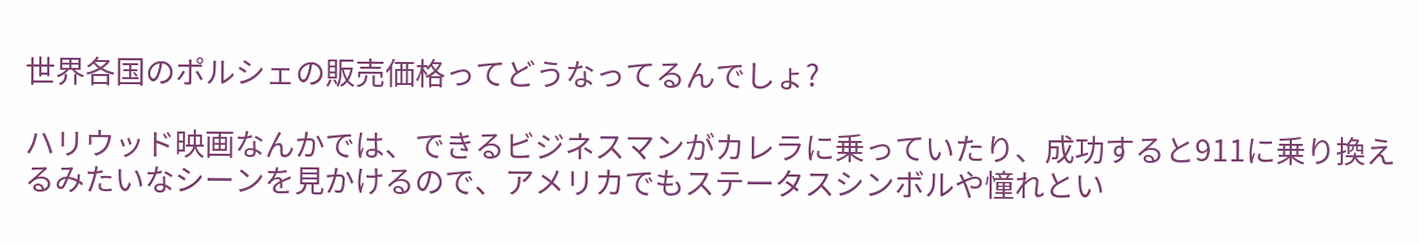世界各国のポルシェの販売価格ってどうなってるんでしょ?

ハリウッド映画なんかでは、できるビジネスマンがカレラに乗っていたり、成功すると911に乗り換えるみたいなシーンを見かけるので、アメリカでもステータスシンボルや憧れとい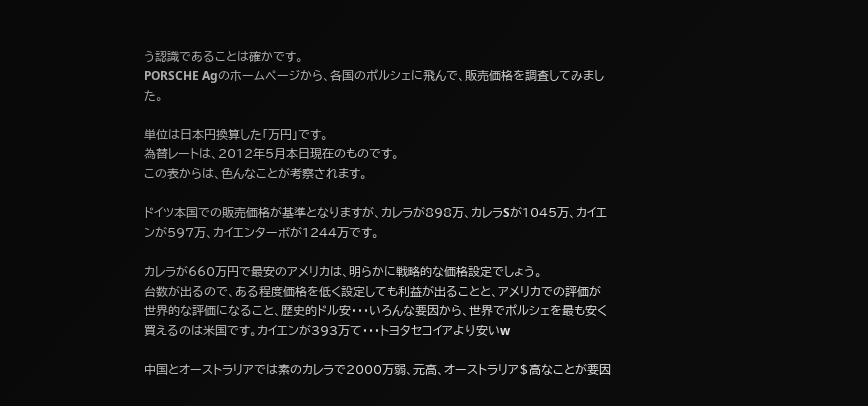う認識であることは確かです。
PORSCHE Agのホームページから、各国のポルシェに飛んで、販売価格を調査してみました。

単位は日本円換算した「万円」です。
為替レートは、2012年5月本日現在のものです。
この表からは、色んなことが考察されます。

ドイツ本国での販売価格が基準となりますが、カレラが898万、カレラSが1045万、カイエンが597万、カイエンターボが1244万です。

カレラが660万円で最安のアメリカは、明らかに戦略的な価格設定でしょう。
台数が出るので、ある程度価格を低く設定しても利益が出ることと、アメリカでの評価が世界的な評価になること、歴史的ドル安・・・いろんな要因から、世界でポルシェを最も安く買えるのは米国です。カイエンが393万て・・・トヨタセコイアより安いw

中国とオーストラリアでは素のカレラで2000万弱、元高、オーストラリア$高なことが要因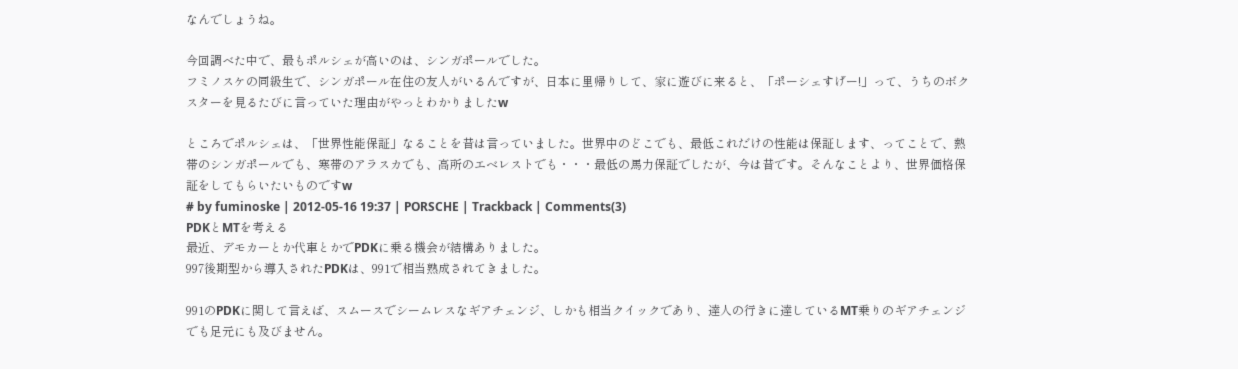なんでしょうね。

今回調べた中で、最もポルシェが高いのは、シンガポールでした。
フミノスケの同級生で、シンガポール在住の友人がいるんですが、日本に里帰りして、家に遊びに来ると、「ポーシェすげー!」って、うちのボクスターを見るたびに言っていた理由がやっとわかりましたw

ところでポルシェは、「世界性能保証」なることを昔は言っていました。世界中のどこでも、最低これだけの性能は保証します、ってことで、熱帯のシンガポールでも、寒帯のアラスカでも、高所のエベレストでも・・・最低の馬力保証でしたが、今は昔です。そんなことより、世界価格保証をしてもらいたいものですw
# by fuminoske | 2012-05-16 19:37 | PORSCHE | Trackback | Comments(3)
PDKとMTを考える
最近、デモカーとか代車とかでPDKに乗る機会が結構ありました。
997後期型から導入されたPDKは、991で相当熟成されてきました。

991のPDKに関して言えば、スムースでシームレスなギアチェンジ、しかも相当クイックであり、達人の行きに達しているMT乗りのギアチェンジでも足元にも及びません。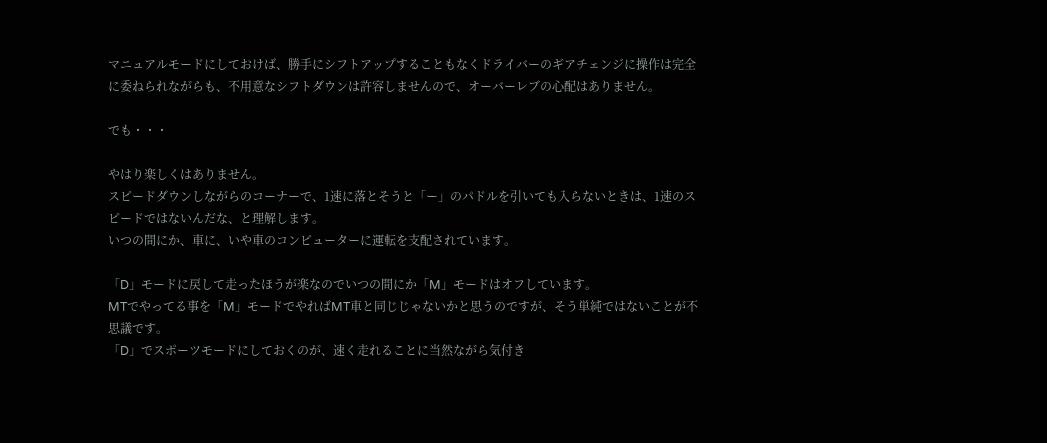マニュアルモードにしておけば、勝手にシフトアップすることもなくドライバーのギアチェンジに操作は完全に委ねられながらも、不用意なシフトダウンは許容しませんので、オーバーレブの心配はありません。

でも・・・

やはり楽しくはありません。
スピードダウンしながらのコーナーで、1速に落とそうと「ー」のパドルを引いても入らないときは、1速のスピードではないんだな、と理解します。
いつの間にか、車に、いや車のコンピューターに運転を支配されています。

「D」モードに戻して走ったほうが楽なのでいつの間にか「M」モードはオフしています。
MTでやってる事を「M」モードでやればMT車と同じじゃないかと思うのですが、そう単純ではないことが不思議です。
「D」でスポーツモードにしておくのが、速く走れることに当然ながら気付き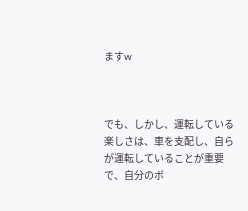ますw



でも、しかし、運転している楽しさは、車を支配し、自らが運転していることが重要で、自分のボ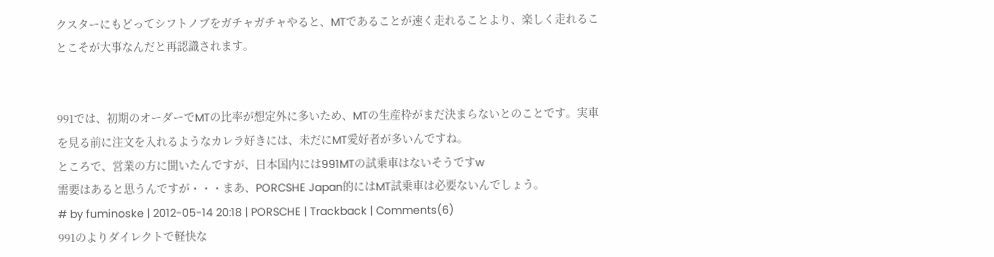クスターにもどってシフトノブをガチャガチャやると、MTであることが速く走れることより、楽しく走れることこそが大事なんだと再認識されます。


991では、初期のオーダーでMTの比率が想定外に多いため、MTの生産枠がまだ決まらないとのことです。実車を見る前に注文を入れるようなカレラ好きには、未だにMT愛好者が多いんですね。
ところで、営業の方に聞いたんですが、日本国内には991MTの試乗車はないそうですw
需要はあると思うんですが・・・まあ、PORCSHE Japan的にはMT試乗車は必要ないんでしょう。
# by fuminoske | 2012-05-14 20:18 | PORSCHE | Trackback | Comments(6)
991のよりダイレクトで軽快な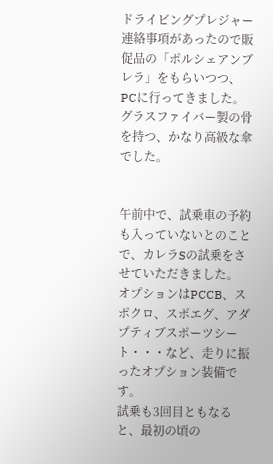ドライビングプレジャー
連絡事項があったので販促品の「ポルシェアンブレラ」をもらいつつ、PCに行ってきました。
グラスファイバー製の骨を持つ、かなり高級な傘でした。


午前中で、試乗車の予約も入っていないとのことで、カレラSの試乗をさせていただきました。
オプションはPCCB、スポクロ、スポエグ、アダプティブスポーツシート・・・など、走りに振ったオプション装備です。
試乗も3回目ともなると、最初の頃の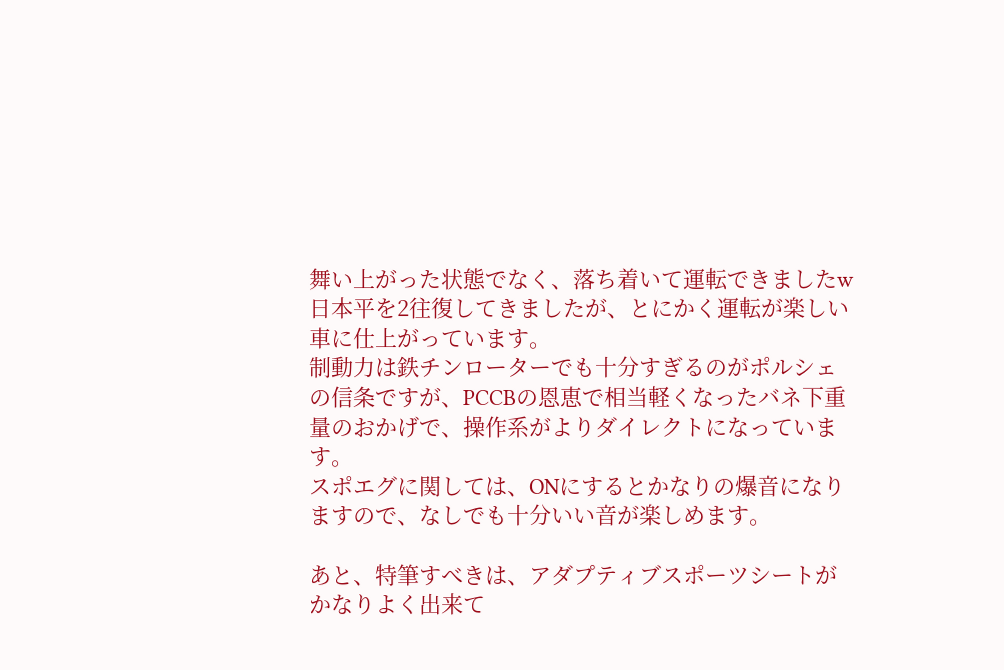舞い上がった状態でなく、落ち着いて運転できましたw
日本平を2往復してきましたが、とにかく運転が楽しい車に仕上がっています。
制動力は鉄チンローターでも十分すぎるのがポルシェの信条ですが、PCCBの恩恵で相当軽くなったバネ下重量のおかげで、操作系がよりダイレクトになっています。
スポエグに関しては、ONにするとかなりの爆音になりますので、なしでも十分いい音が楽しめます。

あと、特筆すべきは、アダプティブスポーツシートがかなりよく出来て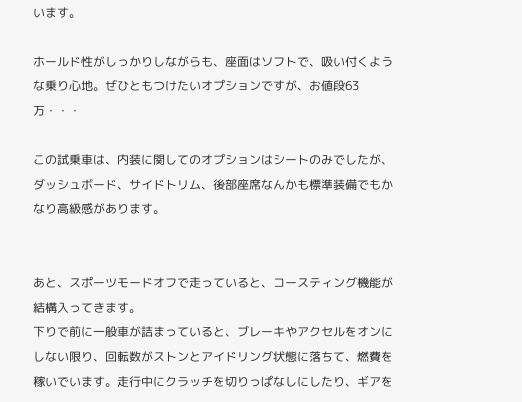います。

ホールド性がしっかりしながらも、座面はソフトで、吸い付くような乗り心地。ぜひともつけたいオプションですが、お値段63万・・・

この試乗車は、内装に関してのオプションはシートのみでしたが、ダッシュボード、サイドトリム、後部座席なんかも標準装備でもかなり高級感があります。


あと、スポーツモードオフで走っていると、コースティング機能が結構入ってきます。
下りで前に一般車が詰まっていると、ブレーキやアクセルをオンにしない限り、回転数がストンとアイドリング状態に落ちて、燃費を稼いでいます。走行中にクラッチを切りっぱなしにしたり、ギアを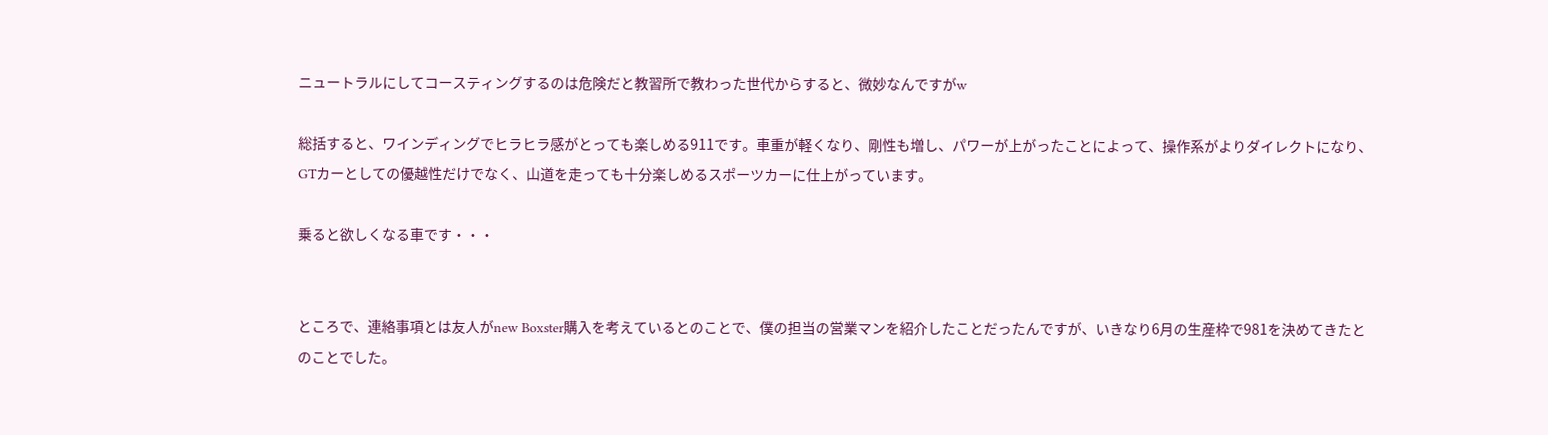ニュートラルにしてコースティングするのは危険だと教習所で教わった世代からすると、微妙なんですがw

総括すると、ワインディングでヒラヒラ感がとっても楽しめる911です。車重が軽くなり、剛性も増し、パワーが上がったことによって、操作系がよりダイレクトになり、GTカーとしての優越性だけでなく、山道を走っても十分楽しめるスポーツカーに仕上がっています。

乗ると欲しくなる車です・・・


ところで、連絡事項とは友人がnew Boxster購入を考えているとのことで、僕の担当の営業マンを紹介したことだったんですが、いきなり6月の生産枠で981を決めてきたとのことでした。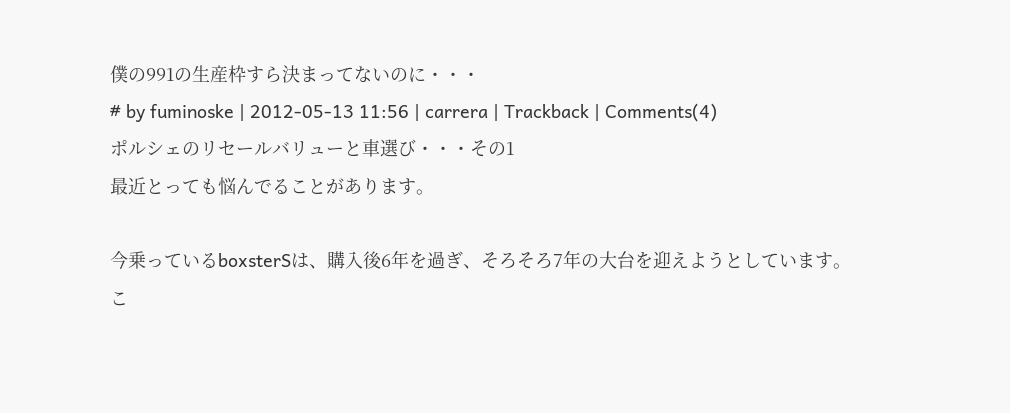僕の991の生産枠すら決まってないのに・・・
# by fuminoske | 2012-05-13 11:56 | carrera | Trackback | Comments(4)
ポルシェのリセールバリューと車選び・・・その1
最近とっても悩んでることがあります。

今乗っているboxsterSは、購入後6年を過ぎ、そろそろ7年の大台を迎えようとしています。
こ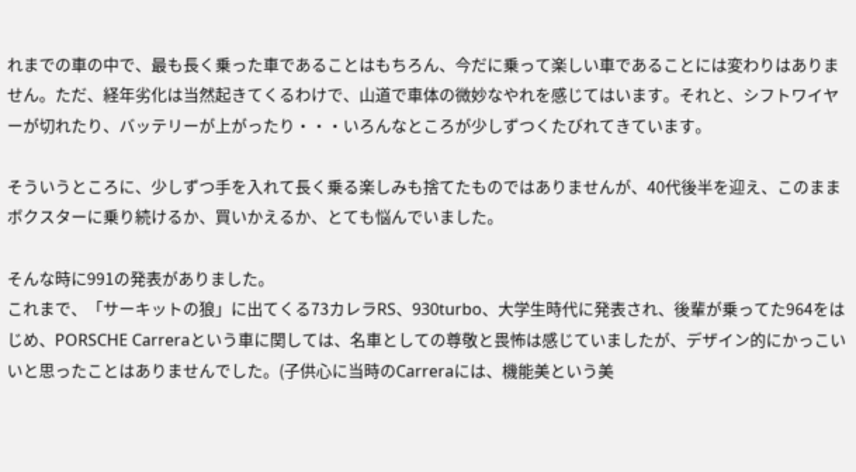れまでの車の中で、最も長く乗った車であることはもちろん、今だに乗って楽しい車であることには変わりはありません。ただ、経年劣化は当然起きてくるわけで、山道で車体の微妙なやれを感じてはいます。それと、シフトワイヤーが切れたり、バッテリーが上がったり・・・いろんなところが少しずつくたびれてきています。

そういうところに、少しずつ手を入れて長く乗る楽しみも捨てたものではありませんが、40代後半を迎え、このままボクスターに乗り続けるか、買いかえるか、とても悩んでいました。

そんな時に991の発表がありました。
これまで、「サーキットの狼」に出てくる73カレラRS、930turbo、大学生時代に発表され、後輩が乗ってた964をはじめ、PORSCHE Carreraという車に関しては、名車としての尊敬と畏怖は感じていましたが、デザイン的にかっこいいと思ったことはありませんでした。(子供心に当時のCarreraには、機能美という美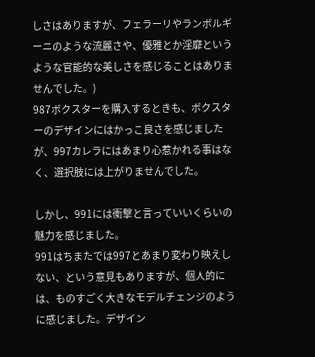しさはありますが、フェラーリやランボルギーニのような流麗さや、優雅とか淫靡というような官能的な美しさを感じることはありませんでした。)
987ボクスターを購入するときも、ボクスターのデザインにはかっこ良さを感じましたが、997カレラにはあまり心惹かれる事はなく、選択肢には上がりませんでした。

しかし、991には衝撃と言っていいくらいの魅力を感じました。
991はちまたでは997とあまり変わり映えしない、という意見もありますが、個人的には、ものすごく大きなモデルチェンジのように感じました。デザイン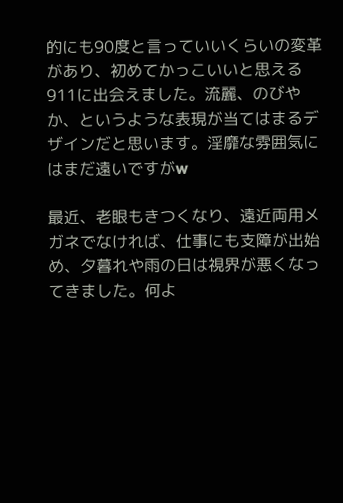的にも90度と言っていいくらいの変革があり、初めてかっこいいと思える911に出会えました。流麗、のびやか、というような表現が当てはまるデザインだと思います。淫靡な雰囲気にはまだ遠いですがw

最近、老眼もきつくなり、遠近両用メガネでなければ、仕事にも支障が出始め、夕暮れや雨の日は視界が悪くなってきました。何よ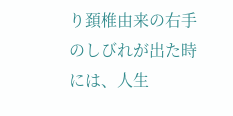り頚椎由来の右手のしびれが出た時には、人生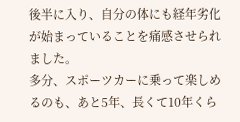後半に入り、自分の体にも経年劣化が始まっていることを痛感させられました。
多分、スポーツカーに乗って楽しめるのも、あと5年、長くて10年くら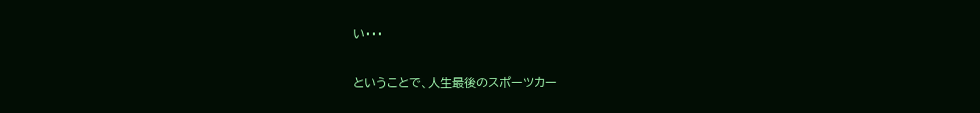い・・・

ということで、人生最後のスポーツカー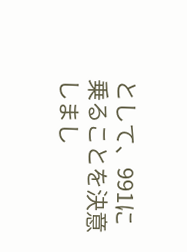として、991に乗ることを決意しまし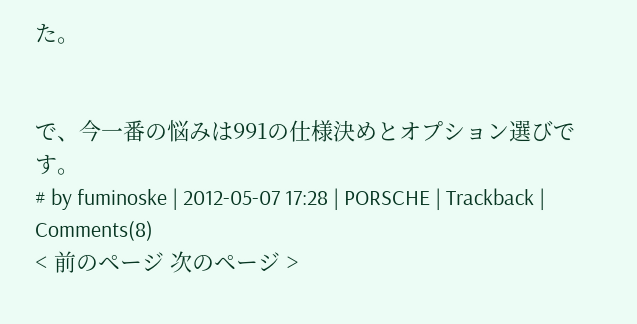た。


で、今一番の悩みは991の仕様決めとオプション選びです。
# by fuminoske | 2012-05-07 17:28 | PORSCHE | Trackback | Comments(8)
< 前のページ 次のページ >